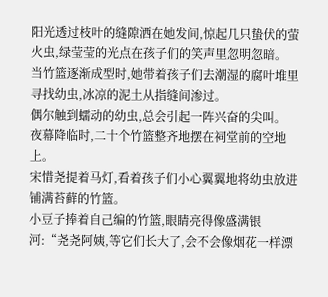阳光透过枝叶的缝隙洒在她发间,惊起几只蛰伏的萤火虫,绿莹莹的光点在孩子们的笑声里忽明忽暗。
当竹篮逐渐成型时,她带着孩子们去潮湿的腐叶堆里寻找幼虫,冰凉的泥土从指缝间渗过。
偶尔触到蠕动的幼虫,总会引起一阵兴奋的尖叫。
夜幕降临时,二十个竹篮整齐地摆在祠堂前的空地上。
宋惜尧提着马灯,看着孩子们小心翼翼地将幼虫放进铺满苔藓的竹篮。
小豆子捧着自己编的竹篮,眼睛亮得像盛满银河:“尧尧阿姨,等它们长大了,会不会像烟花一样漂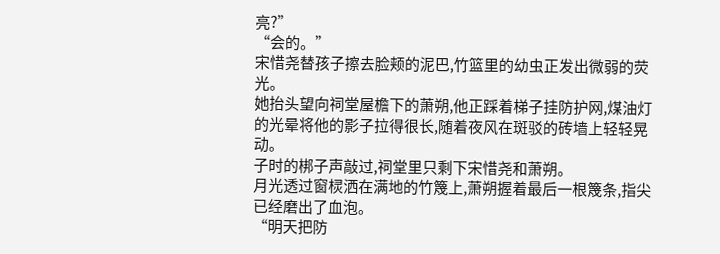亮?”
“会的。”
宋惜尧替孩子擦去脸颊的泥巴,竹篮里的幼虫正发出微弱的荧光。
她抬头望向祠堂屋檐下的萧朔,他正踩着梯子挂防护网,煤油灯的光晕将他的影子拉得很长,随着夜风在斑驳的砖墙上轻轻晃动。
子时的梆子声敲过,祠堂里只剩下宋惜尧和萧朔。
月光透过窗棂洒在满地的竹篾上,萧朔握着最后一根篾条,指尖已经磨出了血泡。
“明天把防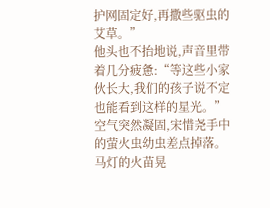护网固定好,再撒些驱虫的艾草。”
他头也不抬地说,声音里带着几分疲惫:“等这些小家伙长大,我们的孩子说不定也能看到这样的星光。”
空气突然凝固,宋惜尧手中的萤火虫幼虫差点掉落。
马灯的火苗晃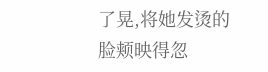了晃,将她发烫的脸颊映得忽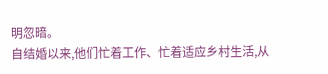明忽暗。
自结婚以来,他们忙着工作、忙着适应乡村生活,从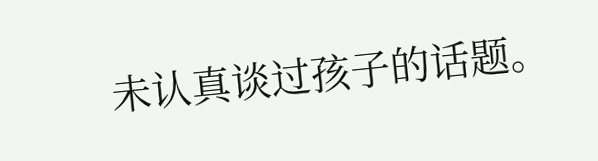未认真谈过孩子的话题。